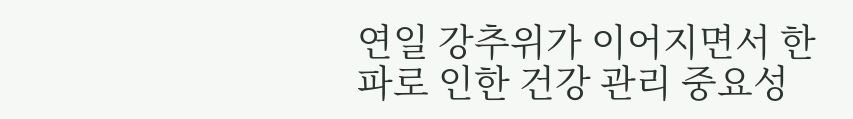연일 강추위가 이어지면서 한파로 인한 건강 관리 중요성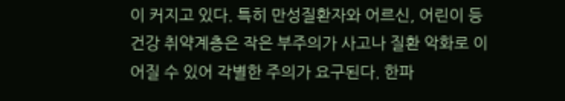이 커지고 있다. 특히 만성질환자와 어르신, 어린이 등 건강 취약계층은 작은 부주의가 사고나 질환 악화로 이어질 수 있어 각별한 주의가 요구된다. 한파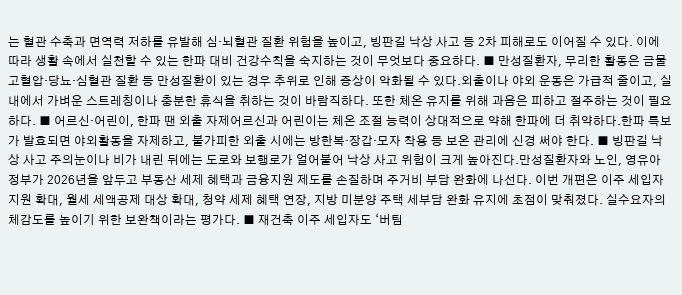는 혈관 수축과 면역력 저하를 유발해 심·뇌혈관 질환 위험을 높이고, 빙판길 낙상 사고 등 2차 피해로도 이어질 수 있다. 이에 따라 생활 속에서 실천할 수 있는 한파 대비 건강수칙을 숙지하는 것이 무엇보다 중요하다. ■ 만성질환자, 무리한 활동은 금물고혈압·당뇨·심혈관 질환 등 만성질환이 있는 경우 추위로 인해 증상이 악화될 수 있다.외출이나 야외 운동은 가급적 줄이고, 실내에서 가벼운 스트레칭이나 충분한 휴식을 취하는 것이 바람직하다. 또한 체온 유지를 위해 과음은 피하고 절주하는 것이 필요하다. ■ 어르신·어린이, 한파 땐 외출 자제어르신과 어린이는 체온 조절 능력이 상대적으로 약해 한파에 더 취약하다.한파 특보가 발효되면 야외활동을 자제하고, 불가피한 외출 시에는 방한복·장갑·모자 착용 등 보온 관리에 신경 써야 한다. ■ 빙판길 낙상 사고 주의눈이나 비가 내린 뒤에는 도로와 보행로가 얼어붙어 낙상 사고 위험이 크게 높아진다.만성질환자와 노인, 영유아
정부가 2026년을 앞두고 부동산 세제 혜택과 금융지원 제도를 손질하며 주거비 부담 완화에 나선다. 이번 개편은 이주 세입자 지원 확대, 월세 세액공제 대상 확대, 청약 세제 혜택 연장, 지방 미분양 주택 세부담 완화 유지에 초점이 맞춰졌다. 실수요자의 체감도를 높이기 위한 보완책이라는 평가다. ■ 재건축 이주 세입자도 ‘버팀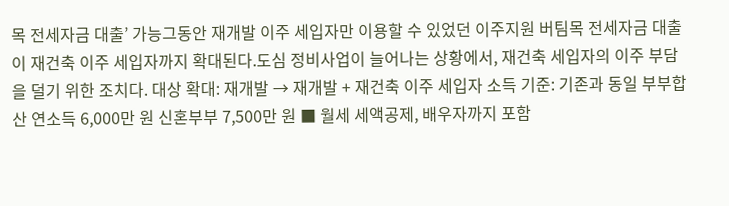목 전세자금 대출’ 가능그동안 재개발 이주 세입자만 이용할 수 있었던 이주지원 버팀목 전세자금 대출이 재건축 이주 세입자까지 확대된다.도심 정비사업이 늘어나는 상황에서, 재건축 세입자의 이주 부담을 덜기 위한 조치다. 대상 확대: 재개발 → 재개발 + 재건축 이주 세입자 소득 기준: 기존과 동일 부부합산 연소득 6,000만 원 신혼부부 7,500만 원 ■ 월세 세액공제, 배우자까지 포함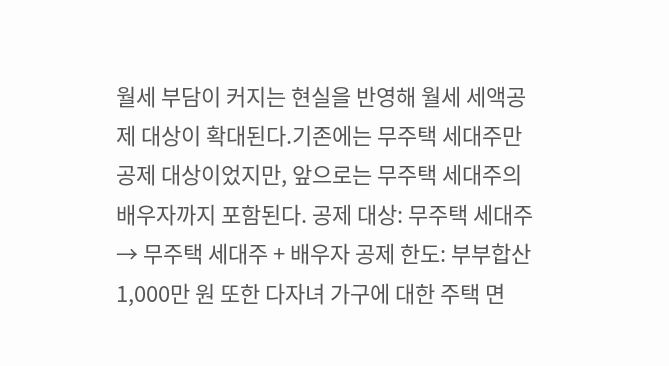월세 부담이 커지는 현실을 반영해 월세 세액공제 대상이 확대된다.기존에는 무주택 세대주만 공제 대상이었지만, 앞으로는 무주택 세대주의 배우자까지 포함된다. 공제 대상: 무주택 세대주 → 무주택 세대주 + 배우자 공제 한도: 부부합산 1,000만 원 또한 다자녀 가구에 대한 주택 면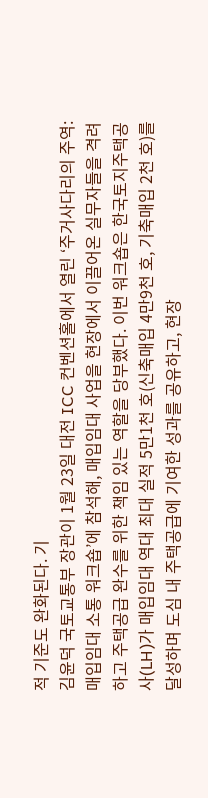적 기준도 완화된다. 기
김윤덕 국토교통부 장관이 1월 23일 대전 ICC 컨벤션홀에서 열린 ‘주거사다리의 주역: 매입임대 소통 워크숍’에 참석해, 매입임대 사업을 현장에서 이끌어온 실무자들을 격려하고 주택공급 완수를 위한 책임 있는 역할을 당부했다. 이번 워크숍은 한국토지주택공사(LH)가 매입임대 역대 최대 실적 5만1천 호(신축매입 4만9천 호, 기축매입 2천 호)를 달성하며 도심 내 주택공급에 기여한 성과를 공유하고, 현장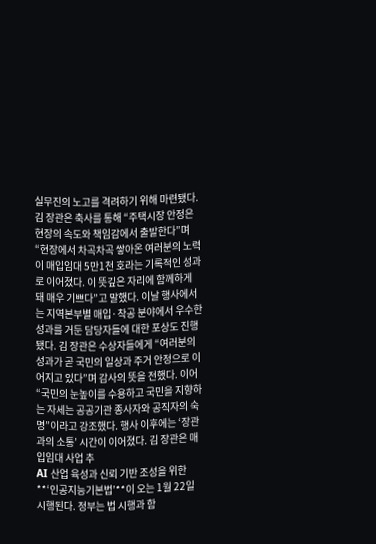실무진의 노고를 격려하기 위해 마련됐다. 김 장관은 축사를 통해 “주택시장 안정은 현장의 속도와 책임감에서 출발한다”며 “현장에서 차곡차곡 쌓아온 여러분의 노력이 매입임대 5만1천 호라는 기록적인 성과로 이어졌다. 이 뜻깊은 자리에 함께하게 돼 매우 기쁘다”고 말했다. 이날 행사에서는 지역본부별 매입·착공 분야에서 우수한 성과를 거둔 담당자들에 대한 포상도 진행됐다. 김 장관은 수상자들에게 “여러분의 성과가 곧 국민의 일상과 주거 안정으로 이어지고 있다”며 감사의 뜻을 전했다. 이어 “국민의 눈높이를 수용하고 국민을 지향하는 자세는 공공기관 종사자와 공직자의 숙명”이라고 강조했다. 행사 이후에는 ‘장관과의 소통’ 시간이 이어졌다. 김 장관은 매입임대 사업 추
AI 산업 육성과 신뢰 기반 조성을 위한 **‘인공지능기본법’**이 오는 1월 22일 시행된다. 정부는 법 시행과 함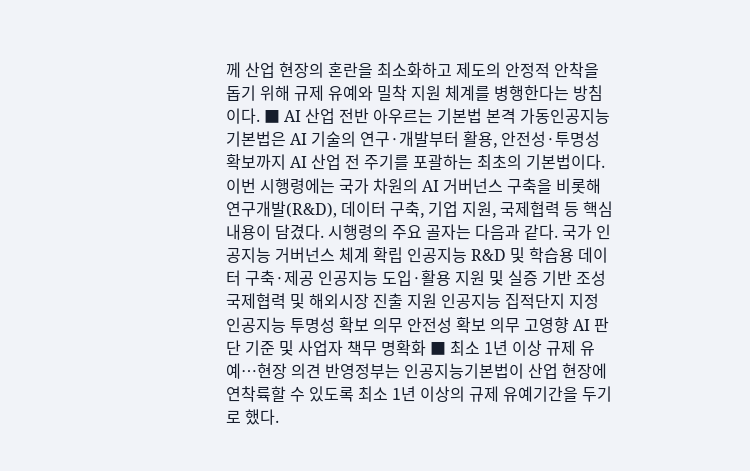께 산업 현장의 혼란을 최소화하고 제도의 안정적 안착을 돕기 위해 규제 유예와 밀착 지원 체계를 병행한다는 방침이다. ■ AI 산업 전반 아우르는 기본법 본격 가동인공지능기본법은 AI 기술의 연구·개발부터 활용, 안전성·투명성 확보까지 AI 산업 전 주기를 포괄하는 최초의 기본법이다.이번 시행령에는 국가 차원의 AI 거버넌스 구축을 비롯해 연구개발(R&D), 데이터 구축, 기업 지원, 국제협력 등 핵심 내용이 담겼다. 시행령의 주요 골자는 다음과 같다. 국가 인공지능 거버넌스 체계 확립 인공지능 R&D 및 학습용 데이터 구축·제공 인공지능 도입·활용 지원 및 실증 기반 조성 국제협력 및 해외시장 진출 지원 인공지능 집적단지 지정 인공지능 투명성 확보 의무 안전성 확보 의무 고영향 AI 판단 기준 및 사업자 책무 명확화 ■ 최소 1년 이상 규제 유예…현장 의견 반영정부는 인공지능기본법이 산업 현장에 연착륙할 수 있도록 최소 1년 이상의 규제 유예기간을 두기로 했다.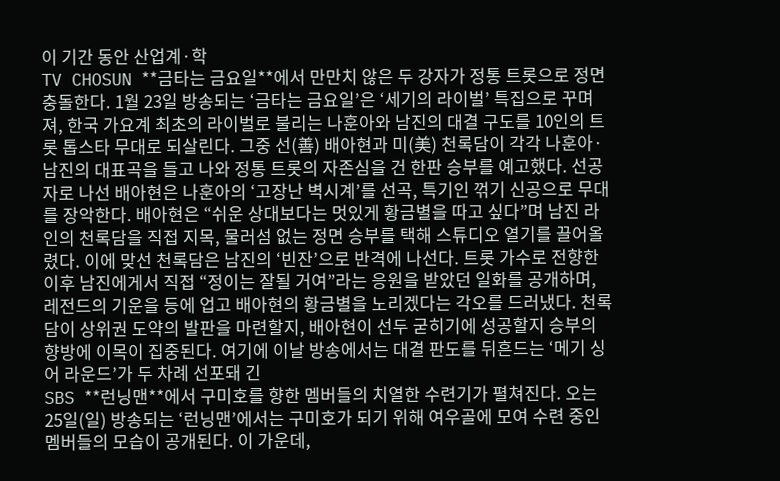이 기간 동안 산업계·학
TV CHOSUN **금타는 금요일**에서 만만치 않은 두 강자가 정통 트롯으로 정면 충돌한다. 1월 23일 방송되는 ‘금타는 금요일’은 ‘세기의 라이벌’ 특집으로 꾸며져, 한국 가요계 최초의 라이벌로 불리는 나훈아와 남진의 대결 구도를 10인의 트롯 톱스타 무대로 되살린다. 그중 선(善) 배아현과 미(美) 천록담이 각각 나훈아·남진의 대표곡을 들고 나와 정통 트롯의 자존심을 건 한판 승부를 예고했다. 선공자로 나선 배아현은 나훈아의 ‘고장난 벽시계’를 선곡, 특기인 꺾기 신공으로 무대를 장악한다. 배아현은 “쉬운 상대보다는 멋있게 황금별을 따고 싶다”며 남진 라인의 천록담을 직접 지목, 물러섬 없는 정면 승부를 택해 스튜디오 열기를 끌어올렸다. 이에 맞선 천록담은 남진의 ‘빈잔’으로 반격에 나선다. 트롯 가수로 전향한 이후 남진에게서 직접 “정이는 잘될 거여”라는 응원을 받았던 일화를 공개하며, 레전드의 기운을 등에 업고 배아현의 황금별을 노리겠다는 각오를 드러냈다. 천록담이 상위권 도약의 발판을 마련할지, 배아현이 선두 굳히기에 성공할지 승부의 향방에 이목이 집중된다. 여기에 이날 방송에서는 대결 판도를 뒤흔드는 ‘메기 싱어 라운드’가 두 차례 선포돼 긴
SBS **런닝맨**에서 구미호를 향한 멤버들의 치열한 수련기가 펼쳐진다. 오는 25일(일) 방송되는 ‘런닝맨’에서는 구미호가 되기 위해 여우골에 모여 수련 중인 멤버들의 모습이 공개된다. 이 가운데,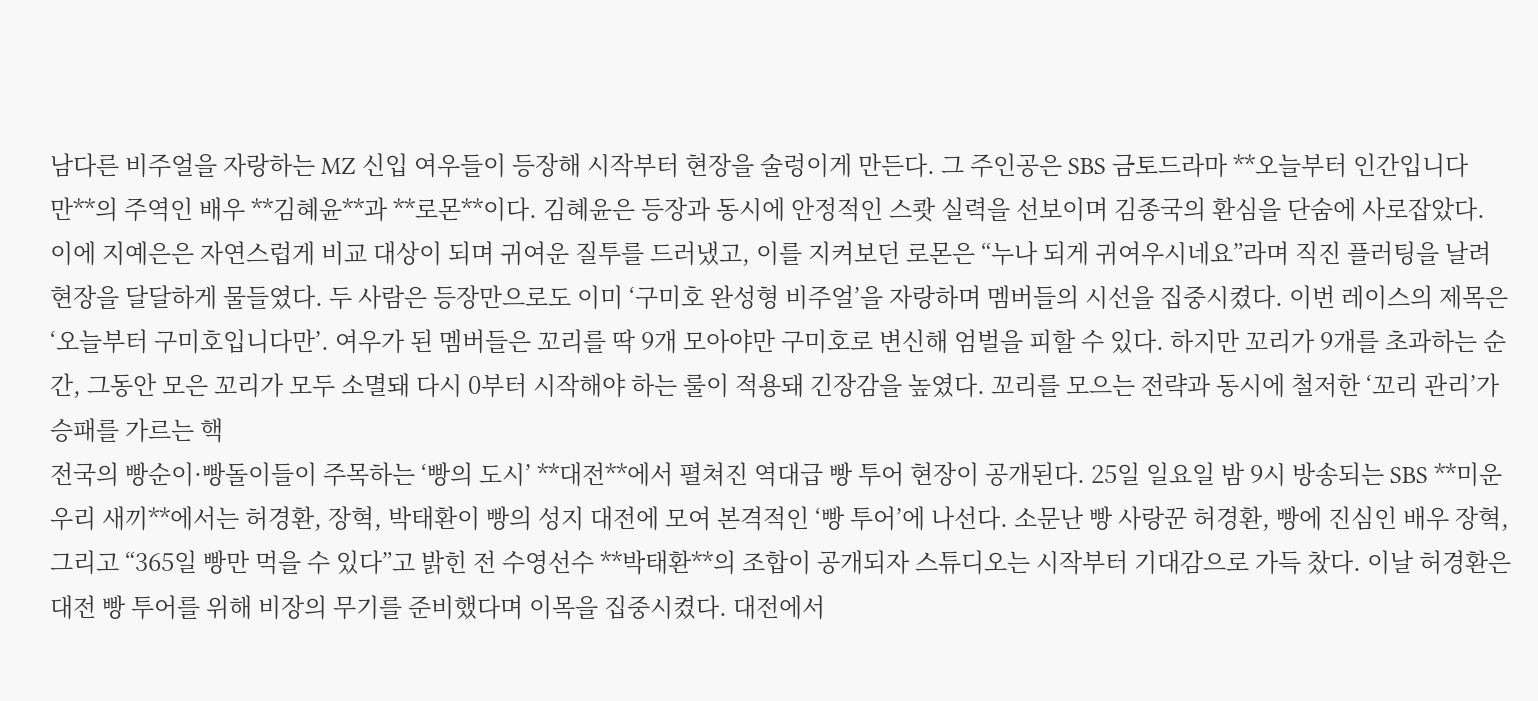남다른 비주얼을 자랑하는 MZ 신입 여우들이 등장해 시작부터 현장을 술렁이게 만든다. 그 주인공은 SBS 금토드라마 **오늘부터 인간입니다만**의 주역인 배우 **김혜윤**과 **로몬**이다. 김혜윤은 등장과 동시에 안정적인 스쾃 실력을 선보이며 김종국의 환심을 단숨에 사로잡았다. 이에 지예은은 자연스럽게 비교 대상이 되며 귀여운 질투를 드러냈고, 이를 지켜보던 로몬은 “누나 되게 귀여우시네요”라며 직진 플러팅을 날려 현장을 달달하게 물들였다. 두 사람은 등장만으로도 이미 ‘구미호 완성형 비주얼’을 자랑하며 멤버들의 시선을 집중시켰다. 이번 레이스의 제목은 ‘오늘부터 구미호입니다만’. 여우가 된 멤버들은 꼬리를 딱 9개 모아야만 구미호로 변신해 엄벌을 피할 수 있다. 하지만 꼬리가 9개를 초과하는 순간, 그동안 모은 꼬리가 모두 소멸돼 다시 0부터 시작해야 하는 룰이 적용돼 긴장감을 높였다. 꼬리를 모으는 전략과 동시에 철저한 ‘꼬리 관리’가 승패를 가르는 핵
전국의 빵순이·빵돌이들이 주목하는 ‘빵의 도시’ **대전**에서 펼쳐진 역대급 빵 투어 현장이 공개된다. 25일 일요일 밤 9시 방송되는 SBS **미운 우리 새끼**에서는 허경환, 장혁, 박태환이 빵의 성지 대전에 모여 본격적인 ‘빵 투어’에 나선다. 소문난 빵 사랑꾼 허경환, 빵에 진심인 배우 장혁, 그리고 “365일 빵만 먹을 수 있다”고 밝힌 전 수영선수 **박태환**의 조합이 공개되자 스튜디오는 시작부터 기대감으로 가득 찼다. 이날 허경환은 대전 빵 투어를 위해 비장의 무기를 준비했다며 이목을 집중시켰다. 대전에서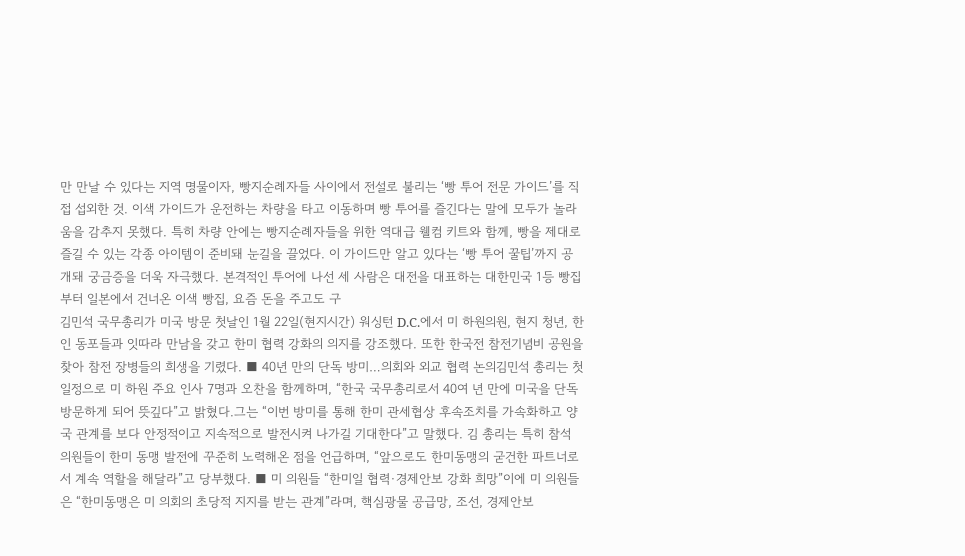만 만날 수 있다는 지역 명물이자, 빵지순례자들 사이에서 전설로 불리는 ‘빵 투어 전문 가이드’를 직접 섭외한 것. 이색 가이드가 운전하는 차량을 타고 이동하며 빵 투어를 즐긴다는 말에 모두가 놀라움을 감추지 못했다. 특히 차량 안에는 빵지순례자들을 위한 역대급 웰컴 키트와 함께, 빵을 제대로 즐길 수 있는 각종 아이템이 준비돼 눈길을 끌었다. 이 가이드만 알고 있다는 ‘빵 투어 꿀팁’까지 공개돼 궁금증을 더욱 자극했다. 본격적인 투어에 나선 세 사람은 대전을 대표하는 대한민국 1등 빵집부터 일본에서 건너온 이색 빵집, 요즘 돈을 주고도 구
김민석 국무총리가 미국 방문 첫날인 1월 22일(현지시간) 워싱턴 D.C.에서 미 하원의원, 현지 청년, 한인 동포들과 잇따라 만남을 갖고 한미 협력 강화의 의지를 강조했다. 또한 한국전 참전기념비 공원을 찾아 참전 장병들의 희생을 기렸다. ■ 40년 만의 단독 방미…의회와 외교 협력 논의김민석 총리는 첫 일정으로 미 하원 주요 인사 7명과 오찬을 함께하며, “한국 국무총리로서 40여 년 만에 미국을 단독 방문하게 되어 뜻깊다”고 밝혔다.그는 “이번 방미를 통해 한미 관세협상 후속조치를 가속화하고 양국 관계를 보다 안정적이고 지속적으로 발전시켜 나가길 기대한다”고 말했다. 김 총리는 특히 참석 의원들이 한미 동맹 발전에 꾸준히 노력해온 점을 언급하며, “앞으로도 한미동맹의 굳건한 파트너로서 계속 역할을 해달라”고 당부했다. ■ 미 의원들 “한미일 협력·경제안보 강화 희망”이에 미 의원들은 “한미동맹은 미 의회의 초당적 지지를 받는 관계”라며, 핵심광물 공급망, 조선, 경제안보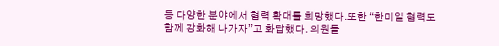등 다양한 분야에서 협력 확대를 희망했다.또한 “한미일 협력도 함께 강화해 나가자”고 화답했다. 의원들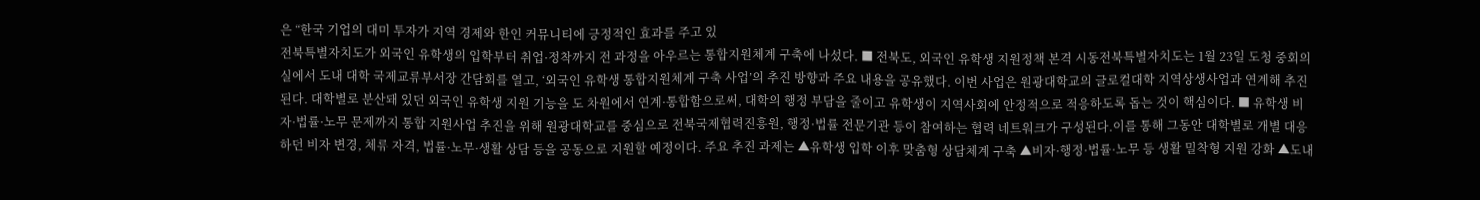은 “한국 기업의 대미 투자가 지역 경제와 한인 커뮤니티에 긍정적인 효과를 주고 있
전북특별자치도가 외국인 유학생의 입학부터 취업·정착까지 전 과정을 아우르는 통합지원체계 구축에 나섰다. ■ 전북도, 외국인 유학생 지원정책 본격 시동전북특별자치도는 1월 23일 도청 중회의실에서 도내 대학 국제교류부서장 간담회를 열고, ‘외국인 유학생 통합지원체계 구축 사업’의 추진 방향과 주요 내용을 공유했다. 이번 사업은 원광대학교의 글로컬대학 지역상생사업과 연계해 추진된다. 대학별로 분산돼 있던 외국인 유학생 지원 기능을 도 차원에서 연계·통합함으로써, 대학의 행정 부담을 줄이고 유학생이 지역사회에 안정적으로 적응하도록 돕는 것이 핵심이다. ■ 유학생 비자·법률·노무 문제까지 통합 지원사업 추진을 위해 원광대학교를 중심으로 전북국제협력진흥원, 행정·법률 전문기관 등이 참여하는 협력 네트워크가 구성된다.이를 통해 그동안 대학별로 개별 대응하던 비자 변경, 체류 자격, 법률·노무·생활 상담 등을 공동으로 지원할 예정이다. 주요 추진 과제는 ▲유학생 입학 이후 맞춤형 상담체계 구축 ▲비자·행정·법률·노무 등 생활 밀착형 지원 강화 ▲도내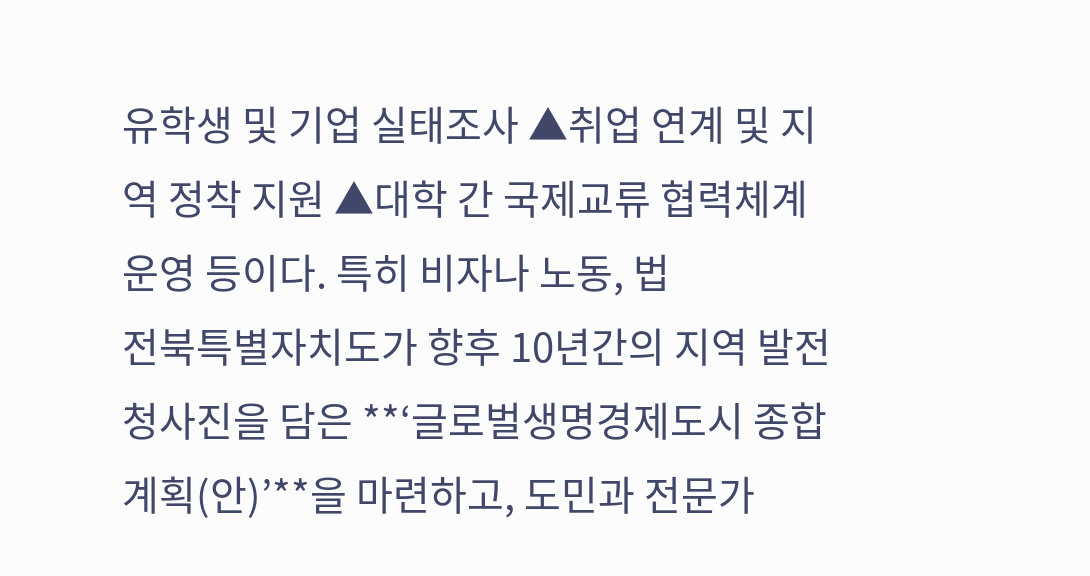유학생 및 기업 실태조사 ▲취업 연계 및 지역 정착 지원 ▲대학 간 국제교류 협력체계 운영 등이다. 특히 비자나 노동, 법
전북특별자치도가 향후 10년간의 지역 발전 청사진을 담은 **‘글로벌생명경제도시 종합계획(안)’**을 마련하고, 도민과 전문가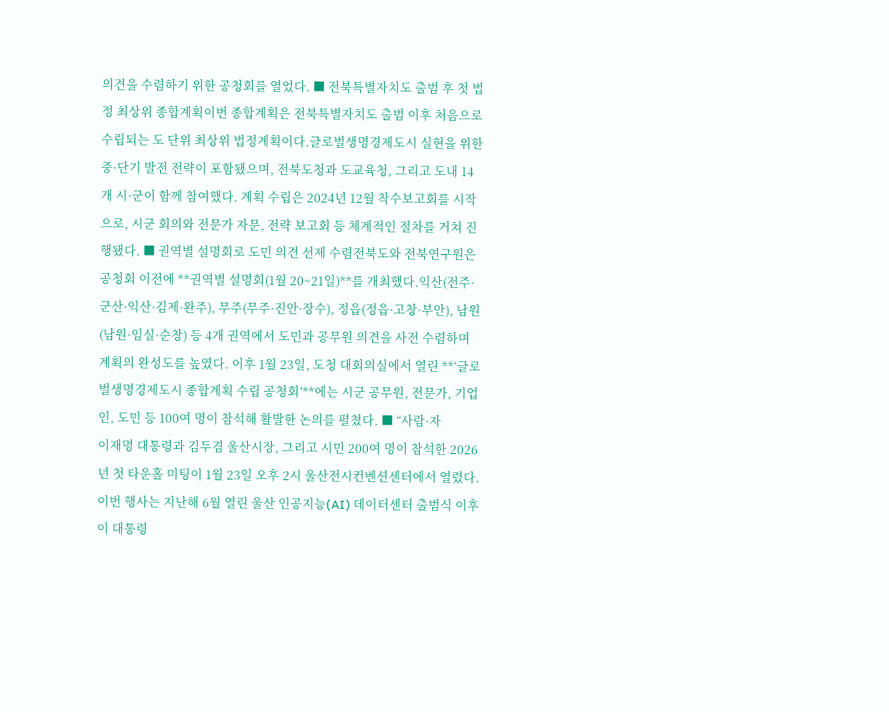의견을 수렴하기 위한 공청회를 열었다. ■ 전북특별자치도 출범 후 첫 법정 최상위 종합계획이번 종합계획은 전북특별자치도 출범 이후 처음으로 수립되는 도 단위 최상위 법정계획이다.글로벌생명경제도시 실현을 위한 중·단기 발전 전략이 포함됐으며, 전북도청과 도교육청, 그리고 도내 14개 시·군이 함께 참여했다. 계획 수립은 2024년 12월 착수보고회를 시작으로, 시군 회의와 전문가 자문, 전략 보고회 등 체계적인 절차를 거쳐 진행됐다. ■ 권역별 설명회로 도민 의견 선제 수렴전북도와 전북연구원은 공청회 이전에 **권역별 설명회(1월 20~21일)**를 개최했다.익산(전주·군산·익산·김제·완주), 무주(무주·진안·장수), 정읍(정읍·고창·부안), 남원(남원·임실·순창) 등 4개 권역에서 도민과 공무원 의견을 사전 수렴하며 계획의 완성도를 높였다. 이후 1월 23일, 도청 대회의실에서 열린 **‘글로벌생명경제도시 종합계획 수립 공청회’**에는 시군 공무원, 전문가, 기업인, 도민 등 100여 명이 참석해 활발한 논의를 펼쳤다. ■ “사람·자
이재명 대통령과 김두겸 울산시장, 그리고 시민 200여 명이 참석한 2026년 첫 타운홀 미팅이 1월 23일 오후 2시 울산전시컨벤션센터에서 열렸다. 이번 행사는 지난해 6월 열린 울산 인공지능(AI) 데이터센터 출범식 이후 이 대통령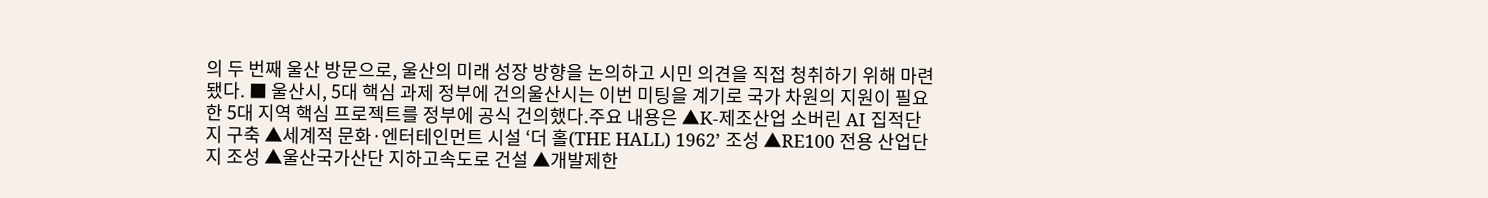의 두 번째 울산 방문으로, 울산의 미래 성장 방향을 논의하고 시민 의견을 직접 청취하기 위해 마련됐다. ■ 울산시, 5대 핵심 과제 정부에 건의울산시는 이번 미팅을 계기로 국가 차원의 지원이 필요한 5대 지역 핵심 프로젝트를 정부에 공식 건의했다.주요 내용은 ▲K-제조산업 소버린 AI 집적단지 구축 ▲세계적 문화·엔터테인먼트 시설 ‘더 홀(THE HALL) 1962’ 조성 ▲RE100 전용 산업단지 조성 ▲울산국가산단 지하고속도로 건설 ▲개발제한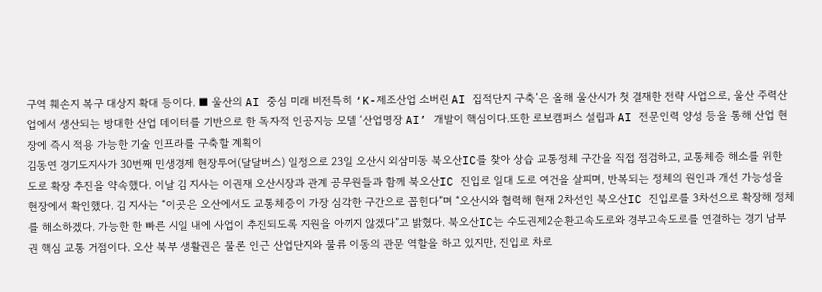구역 훼손지 복구 대상지 확대 등이다. ■ 울산의 AI 중심 미래 비전특히 ‘K-제조산업 소버린 AI 집적단지 구축’은 올해 울산시가 첫 결재한 전략 사업으로, 울산 주력산업에서 생산되는 방대한 산업 데이터를 기반으로 한 독자적 인공지능 모델 ‘산업명장 AI’ 개발이 핵심이다.또한 로보캠퍼스 설립과 AI 전문인력 양성 등을 통해 산업 현장에 즉시 적용 가능한 기술 인프라를 구축할 계획이
김동연 경기도지사가 30번째 민생경제 현장투어(달달버스) 일정으로 23일 오산시 외삼미동 북오산IC를 찾아 상습 교통정체 구간을 직접 점검하고, 교통체증 해소를 위한 도로 확장 추진을 약속했다. 이날 김 지사는 이권재 오산시장과 관계 공무원들과 함께 북오산IC 진입로 일대 도로 여건을 살피며, 반복되는 정체의 원인과 개선 가능성을 현장에서 확인했다. 김 지사는 “이곳은 오산에서도 교통체증이 가장 심각한 구간으로 꼽힌다”며 “오산시와 협력해 현재 2차선인 북오산IC 진입로를 3차선으로 확장해 정체를 해소하겠다. 가능한 한 빠른 시일 내에 사업이 추진되도록 지원을 아끼지 않겠다”고 밝혔다. 북오산IC는 수도권제2순환고속도로와 경부고속도로를 연결하는 경기 남부권 핵심 교통 거점이다. 오산 북부 생활권은 물론 인근 산업단지와 물류 이동의 관문 역할을 하고 있지만, 진입로 차로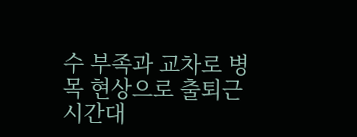수 부족과 교차로 병목 현상으로 출퇴근 시간대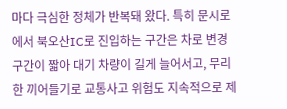마다 극심한 정체가 반복돼 왔다. 특히 문시로에서 북오산IC로 진입하는 구간은 차로 변경 구간이 짧아 대기 차량이 길게 늘어서고, 무리한 끼어들기로 교통사고 위험도 지속적으로 제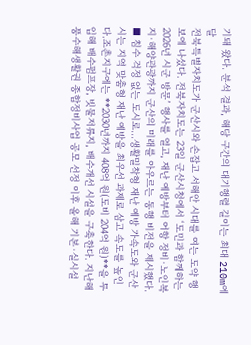기돼 왔다. 분석 결과, 해당 구간의 대기행렬 길이는 최대 210m에 달
전북특별자치도가 군산시와 손잡고 서해안 시대를 여는 도약 행보에 나섰다. 전북자치도는 23일 군산시청에서 ‘도민과 함께하는 2026년 시군 방문’ 행사를 열고, 재난 예방부터 어항 정비·노인복지·해양관광까지 군산의 미래를 아우르는 동행 비전을 제시했다. ■ 침수 걱정 없는 도시로…생활밀착형 재난 예방 가속도와 군산시는 지역 맞춤형 재난 예방을 최우선 과제로 삼고 속도를 높인다.조촌지구에는 **2030년까지 408억 원(도비 204억 원)**을 투입해 배수펌프장, 빗물저류지, 배수개선 시설을 구축한다. 지난해 풍수해생활권 종합정비사업 공모 선정 이후 올해 기본·실시설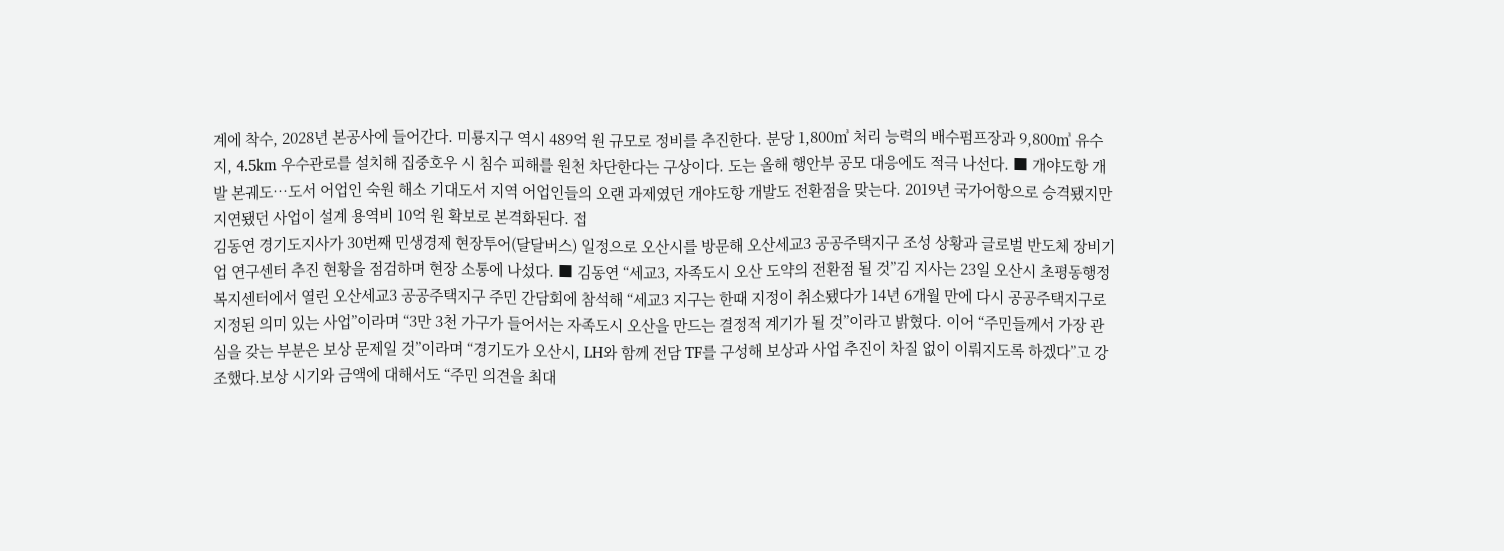계에 착수, 2028년 본공사에 들어간다. 미룡지구 역시 489억 원 규모로 정비를 추진한다. 분당 1,800㎥ 처리 능력의 배수펌프장과 9,800㎥ 유수지, 4.5km 우수관로를 설치해 집중호우 시 침수 피해를 원천 차단한다는 구상이다. 도는 올해 행안부 공모 대응에도 적극 나선다. ■ 개야도항 개발 본궤도…도서 어업인 숙원 해소 기대도서 지역 어업인들의 오랜 과제였던 개야도항 개발도 전환점을 맞는다. 2019년 국가어항으로 승격됐지만 지연됐던 사업이 설계 용역비 10억 원 확보로 본격화된다. 접
김동연 경기도지사가 30번째 민생경제 현장투어(달달버스) 일정으로 오산시를 방문해 오산세교3 공공주택지구 조성 상황과 글로벌 반도체 장비기업 연구센터 추진 현황을 점검하며 현장 소통에 나섰다. ■ 김동연 “세교3, 자족도시 오산 도약의 전환점 될 것”김 지사는 23일 오산시 초평동행정복지센터에서 열린 오산세교3 공공주택지구 주민 간담회에 참석해 “세교3 지구는 한때 지정이 취소됐다가 14년 6개월 만에 다시 공공주택지구로 지정된 의미 있는 사업”이라며 “3만 3천 가구가 들어서는 자족도시 오산을 만드는 결정적 계기가 될 것”이라고 밝혔다. 이어 “주민들께서 가장 관심을 갖는 부분은 보상 문제일 것”이라며 “경기도가 오산시, LH와 함께 전담 TF를 구성해 보상과 사업 추진이 차질 없이 이뤄지도록 하겠다”고 강조했다.보상 시기와 금액에 대해서도 “주민 의견을 최대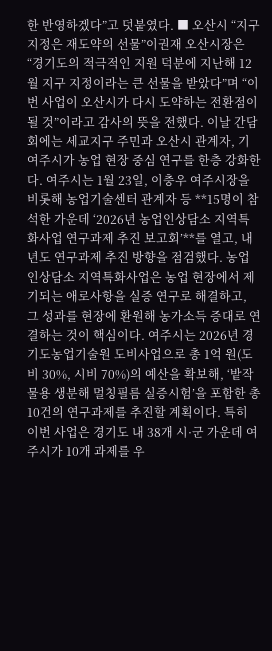한 반영하겠다”고 덧붙였다. ■ 오산시 “지구 지정은 재도약의 선물”이권재 오산시장은 “경기도의 적극적인 지원 덕분에 지난해 12월 지구 지정이라는 큰 선물을 받았다”며 “이번 사업이 오산시가 다시 도약하는 전환점이 될 것”이라고 감사의 뜻을 전했다. 이날 간담회에는 세교지구 주민과 오산시 관계자, 기
여주시가 농업 현장 중심 연구를 한층 강화한다. 여주시는 1월 23일, 이충우 여주시장을 비롯해 농업기술센터 관계자 등 **15명이 참석한 가운데 ‘2026년 농업인상담소 지역특화사업 연구과제 추진 보고회’**를 열고, 내년도 연구과제 추진 방향을 점검했다. 농업인상담소 지역특화사업은 농업 현장에서 제기되는 애로사항을 실증 연구로 해결하고, 그 성과를 현장에 환원해 농가소득 증대로 연결하는 것이 핵심이다. 여주시는 2026년 경기도농업기술원 도비사업으로 총 1억 원(도비 30%, 시비 70%)의 예산을 확보해, ‘밭작물용 생분해 멀칭필름 실증시험’을 포함한 총 10건의 연구과제를 추진할 계획이다. 특히 이번 사업은 경기도 내 38개 시·군 가운데 여주시가 10개 과제를 우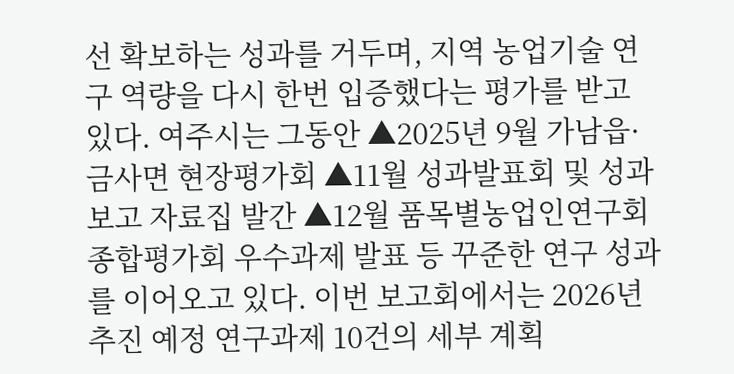선 확보하는 성과를 거두며, 지역 농업기술 연구 역량을 다시 한번 입증했다는 평가를 받고 있다. 여주시는 그동안 ▲2025년 9월 가남읍·금사면 현장평가회 ▲11월 성과발표회 및 성과보고 자료집 발간 ▲12월 품목별농업인연구회 종합평가회 우수과제 발표 등 꾸준한 연구 성과를 이어오고 있다. 이번 보고회에서는 2026년 추진 예정 연구과제 10건의 세부 계획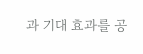과 기대 효과를 공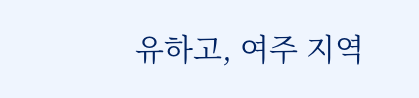유하고, 여주 지역